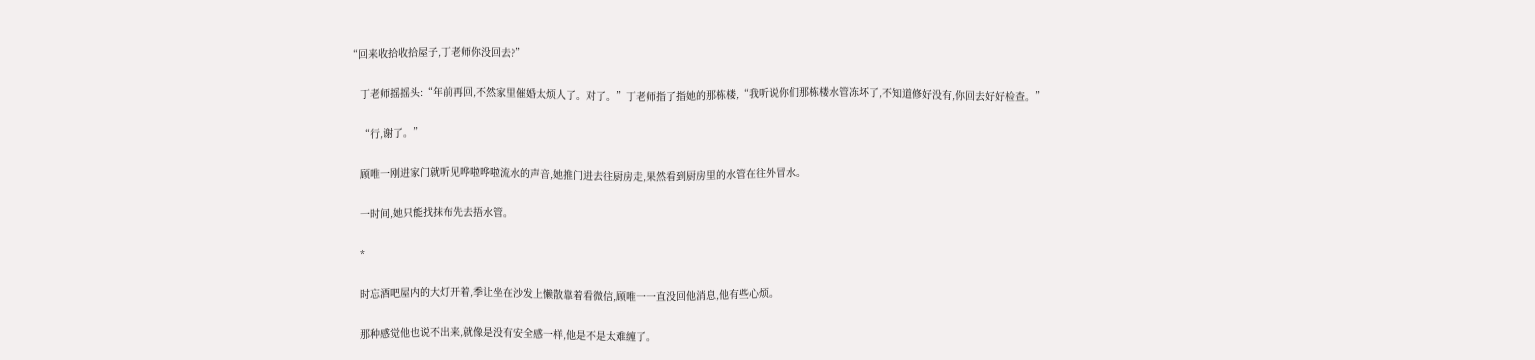“回来收拾收拾屋子,丁老师你没回去?”

    丁老师摇摇头:“年前再回,不然家里催婚太烦人了。对了。”丁老师指了指她的那栋楼,“我听说你们那栋楼水管冻坏了,不知道修好没有,你回去好好检查。”

    “行,谢了。”

    顾唯一刚进家门就听见哗啦哗啦流水的声音,她推门进去往厨房走,果然看到厨房里的水管在往外冒水。

    一时间,她只能找抹布先去捂水管。

    *

    时忘酒吧屋内的大灯开着,季让坐在沙发上懒散靠着看微信,顾唯一一直没回他消息,他有些心烦。

    那种感觉他也说不出来,就像是没有安全感一样,他是不是太难缠了。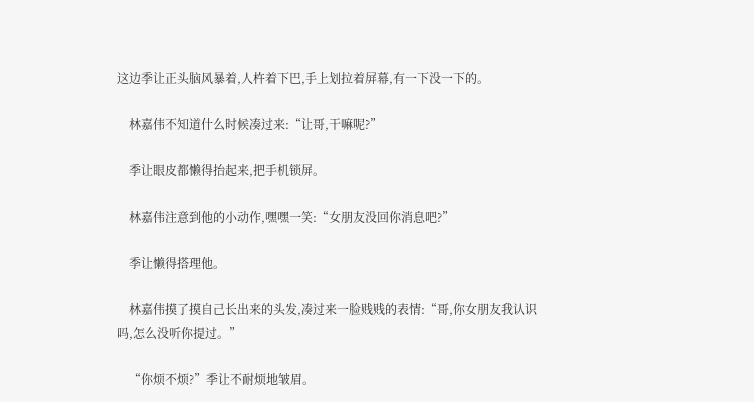这边季让正头脑风暴着,人杵着下巴,手上划拉着屏幕,有一下没一下的。

    林嘉伟不知道什么时候凑过来:“让哥,干嘛呢?”

    季让眼皮都懒得抬起来,把手机锁屏。

    林嘉伟注意到他的小动作,嘿嘿一笑:“女朋友没回你消息吧?”

    季让懒得搭理他。

    林嘉伟摸了摸自己长出来的头发,凑过来一脸贱贱的表情:“哥,你女朋友我认识吗,怎么没听你提过。”

    “你烦不烦?”季让不耐烦地皱眉。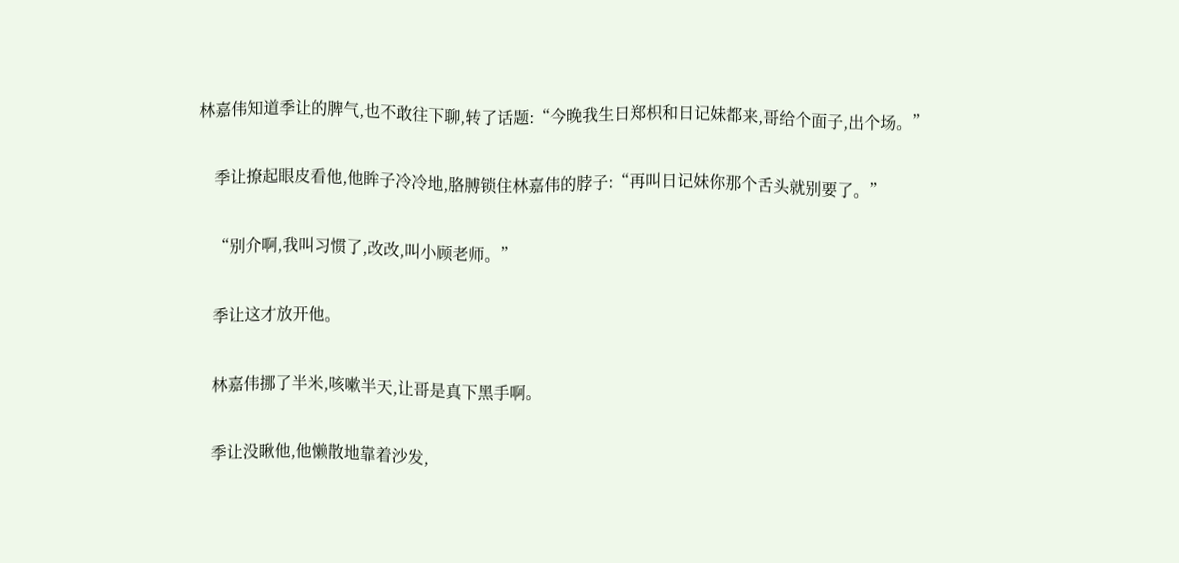林嘉伟知道季让的脾气,也不敢往下聊,转了话题:“今晚我生日郑枳和日记妹都来,哥给个面子,出个场。”

    季让撩起眼皮看他,他眸子冷冷地,胳膊锁住林嘉伟的脖子:“再叫日记妹你那个舌头就别要了。”

    “别介啊,我叫习惯了,改改,叫小顾老师。”

    季让这才放开他。

    林嘉伟挪了半米,咳嗽半天,让哥是真下黑手啊。

    季让没瞅他,他懒散地靠着沙发,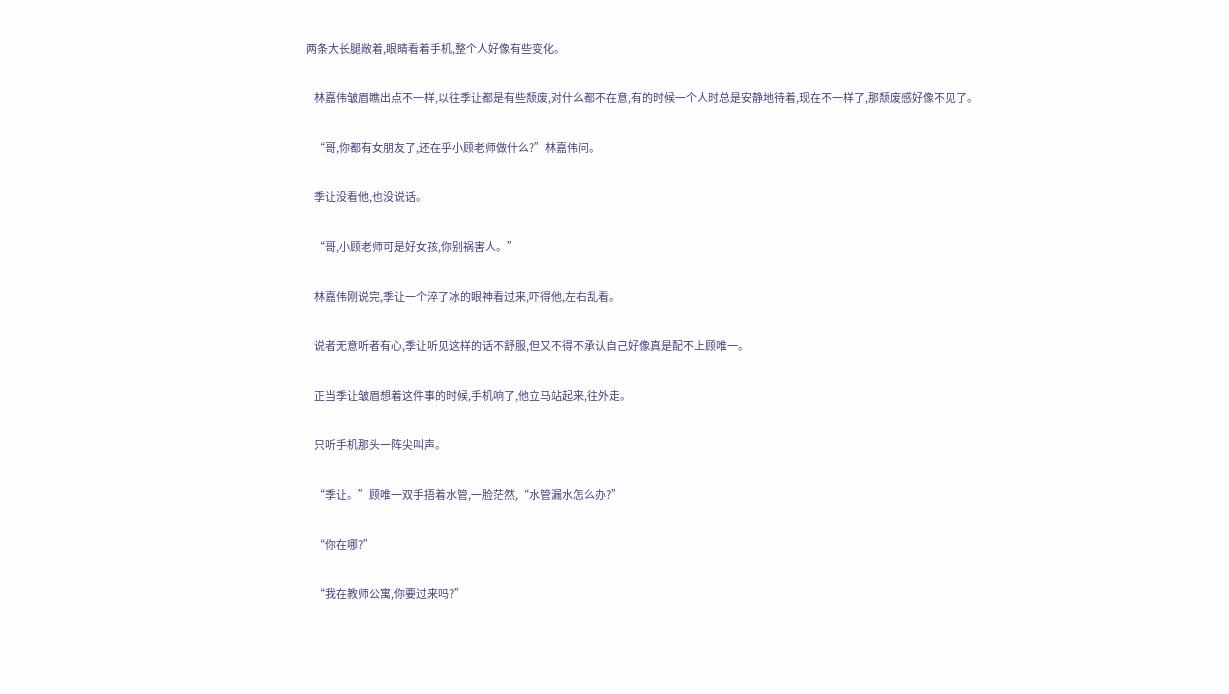两条大长腿敞着,眼睛看着手机,整个人好像有些变化。

    林嘉伟皱眉瞧出点不一样,以往季让都是有些颓废,对什么都不在意,有的时候一个人时总是安静地待着,现在不一样了,那颓废感好像不见了。

    “哥,你都有女朋友了,还在乎小顾老师做什么?”林嘉伟问。

    季让没看他,也没说话。

    “哥,小顾老师可是好女孩,你别祸害人。”

    林嘉伟刚说完,季让一个淬了冰的眼神看过来,吓得他,左右乱看。

    说者无意听者有心,季让听见这样的话不舒服,但又不得不承认自己好像真是配不上顾唯一。

    正当季让皱眉想着这件事的时候,手机响了,他立马站起来,往外走。

    只听手机那头一阵尖叫声。

    “季让。”顾唯一双手捂着水管,一脸茫然,“水管漏水怎么办?”

    “你在哪?”

    “我在教师公寓,你要过来吗?”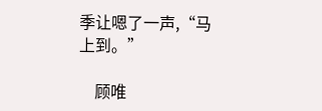季让嗯了一声,“马上到。”

    顾唯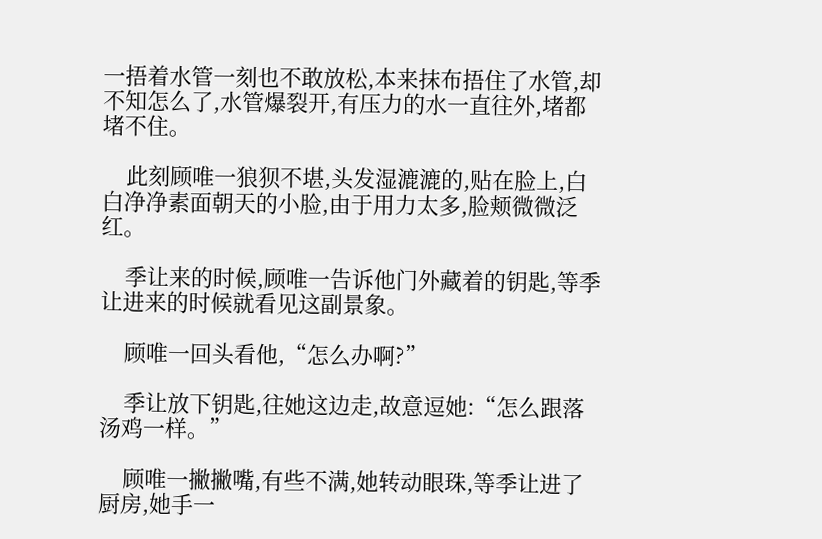一捂着水管一刻也不敢放松,本来抹布捂住了水管,却不知怎么了,水管爆裂开,有压力的水一直往外,堵都堵不住。

    此刻顾唯一狼狈不堪,头发湿漉漉的,贴在脸上,白白净净素面朝天的小脸,由于用力太多,脸颊微微泛红。

    季让来的时候,顾唯一告诉他门外藏着的钥匙,等季让进来的时候就看见这副景象。

    顾唯一回头看他,“怎么办啊?”

    季让放下钥匙,往她这边走,故意逗她:“怎么跟落汤鸡一样。”

    顾唯一撇撇嘴,有些不满,她转动眼珠,等季让进了厨房,她手一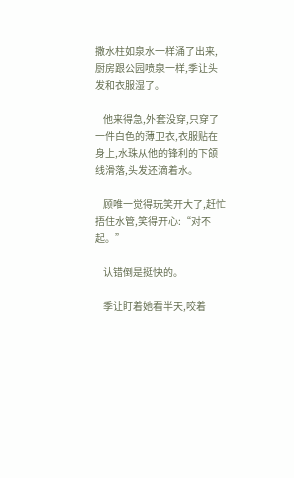撒水柱如泉水一样涌了出来,厨房跟公园喷泉一样,季让头发和衣服湿了。

    他来得急,外套没穿,只穿了一件白色的薄卫衣,衣服贴在身上,水珠从他的锋利的下颌线滑落,头发还滴着水。

    顾唯一觉得玩笑开大了,赶忙捂住水管,笑得开心:“对不起。”

    认错倒是挺快的。

    季让盯着她看半天,咬着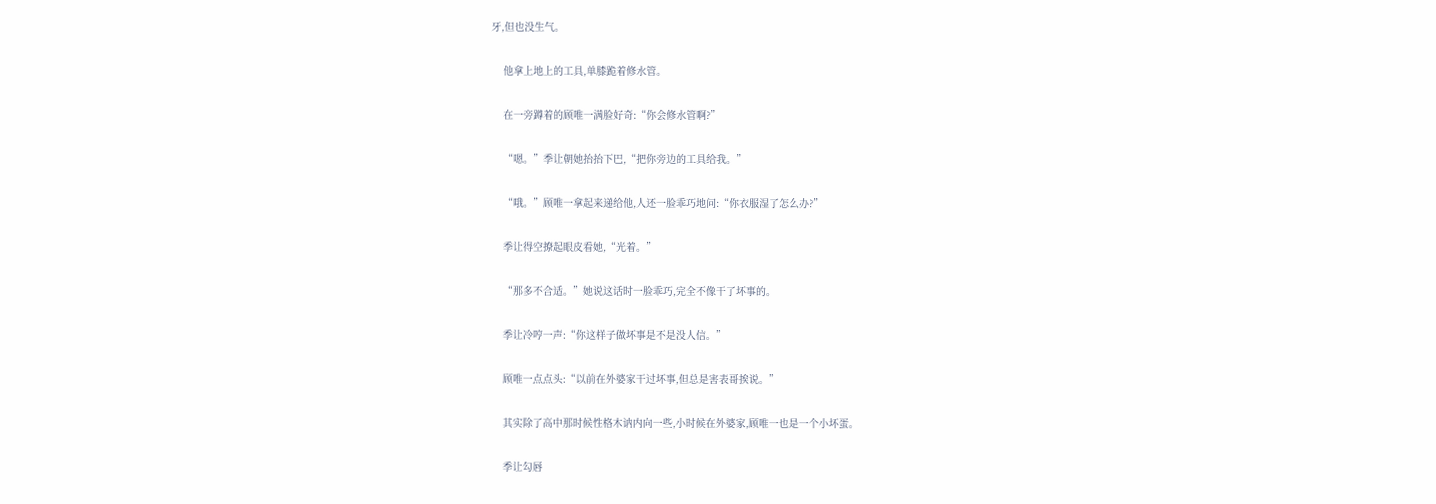牙,但也没生气。

    他拿上地上的工具,单膝跪着修水管。

    在一旁蹲着的顾唯一满脸好奇:“你会修水管啊?”

    “嗯。”季让朝她抬抬下巴,“把你旁边的工具给我。”

    “哦。”顾唯一拿起来递给他,人还一脸乖巧地问:“你衣服湿了怎么办?”

    季让得空撩起眼皮看她,“光着。”

    “那多不合适。”她说这话时一脸乖巧,完全不像干了坏事的。

    季让冷哼一声:“你这样子做坏事是不是没人信。”

    顾唯一点点头:“以前在外婆家干过坏事,但总是害表哥挨说。”

    其实除了高中那时候性格木讷内向一些,小时候在外婆家,顾唯一也是一个小坏蛋。

    季让勾唇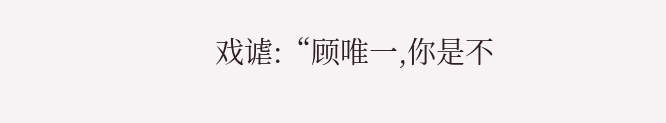戏谑:“顾唯一,你是不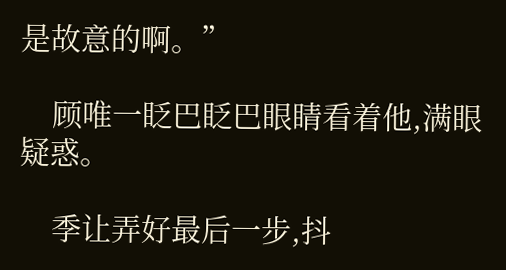是故意的啊。”

    顾唯一眨巴眨巴眼睛看着他,满眼疑惑。

    季让弄好最后一步,抖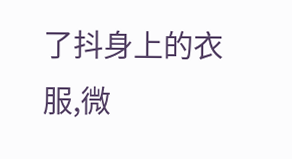了抖身上的衣服,微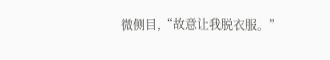微侧目,“故意让我脱衣服。”